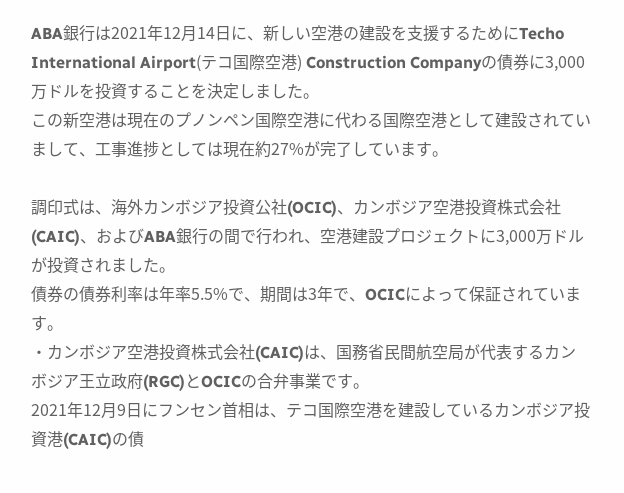ABA銀行は2021年12月14日に、新しい空港の建設を支援するためにTecho International Airport(テコ国際空港) Construction Companyの債券に3,000万ドルを投資することを決定しました。
この新空港は現在のプノンペン国際空港に代わる国際空港として建設されていまして、工事進捗としては現在約27%が完了しています。

調印式は、海外カンボジア投資公社(OCIC)、カンボジア空港投資株式会社(CAIC)、およびABA銀行の間で行われ、空港建設プロジェクトに3,000万ドルが投資されました。
債券の債券利率は年率5.5%で、期間は3年で、OCICによって保証されています。
・カンボジア空港投資株式会社(CAIC)は、国務省民間航空局が代表するカンボジア王立政府(RGC)とOCICの合弁事業です。
2021年12月9日にフンセン首相は、テコ国際空港を建設しているカンボジア投資港(CAIC)の債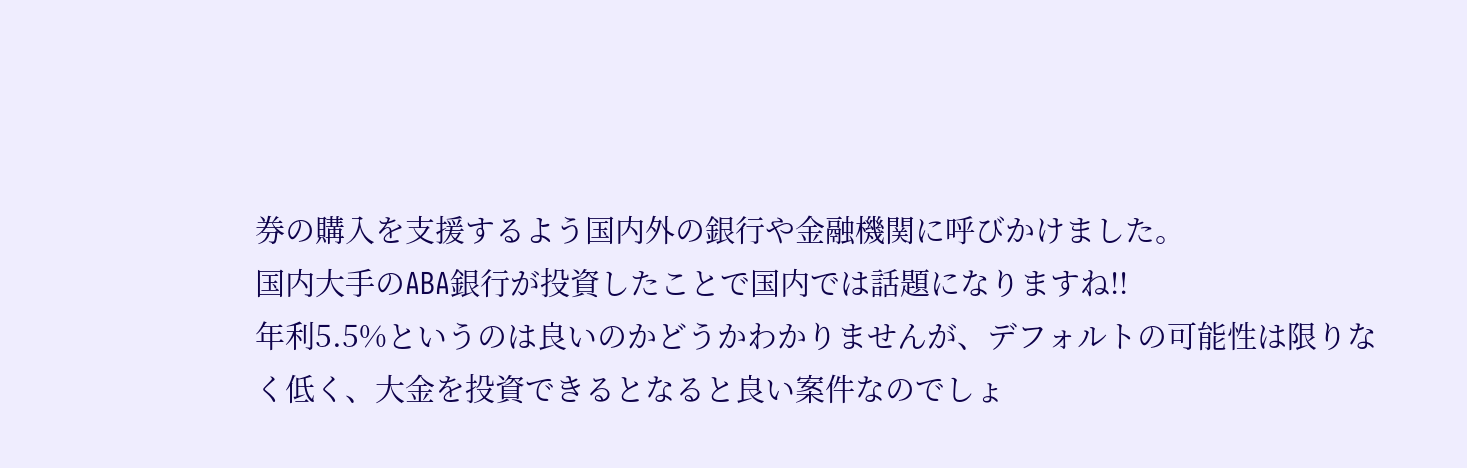券の購入を支援するよう国内外の銀行や金融機関に呼びかけました。
国内大手のABA銀行が投資したことで国内では話題になりますね!!
年利5.5%というのは良いのかどうかわかりませんが、デフォルトの可能性は限りなく低く、大金を投資できるとなると良い案件なのでしょ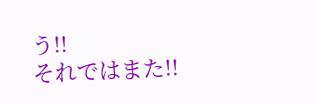う!!
それではまた!!